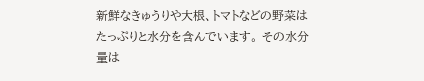新鮮なきゅうりや大根、トマトなどの野菜はたっぷりと水分を含んでいます。 その水分量は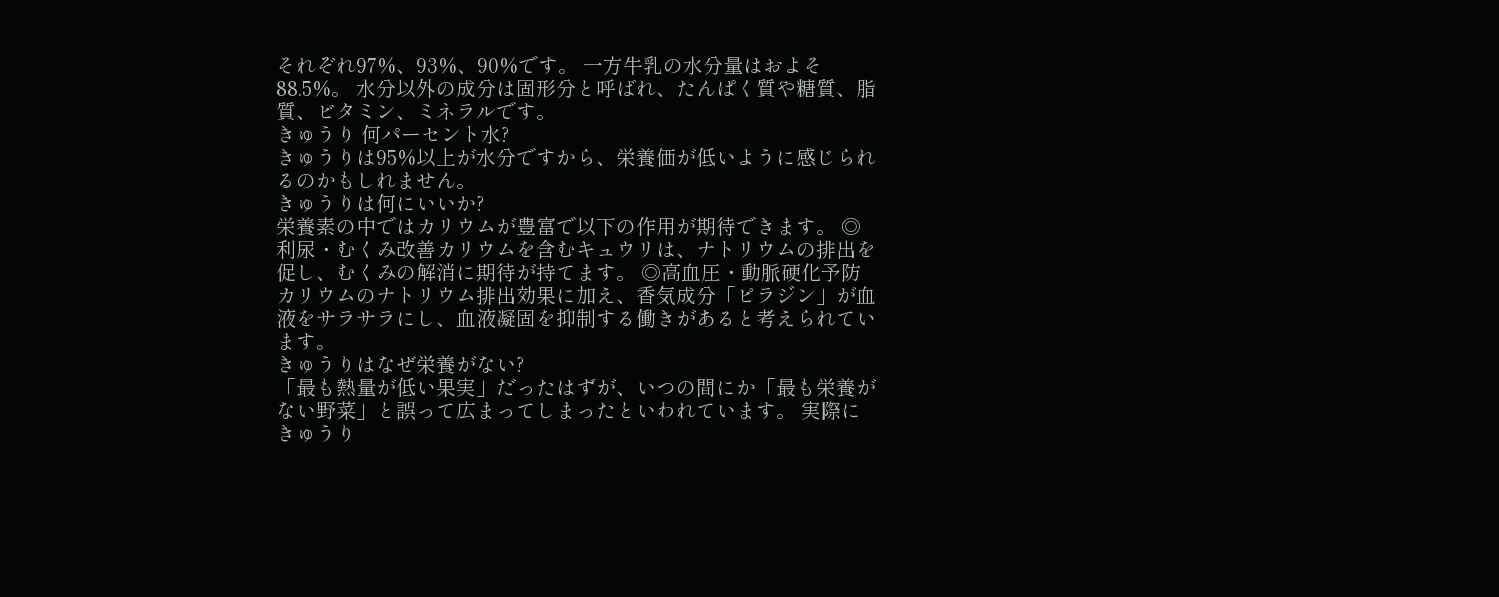それぞれ97%、93%、90%です。 一方牛乳の水分量はおよそ88.5%。 水分以外の成分は固形分と呼ばれ、たんぱく質や糖質、脂質、ビタミン、ミネラルです。
きゅうり 何パーセント水?
きゅうりは95%以上が水分ですから、栄養価が低いように感じられるのかもしれません。
きゅうりは何にいいか?
栄養素の中ではカリウムが豊富で以下の作用が期待できます。 ◎利尿・むくみ改善カリウムを含むキュウリは、ナトリウムの排出を促し、むくみの解消に期待が持てます。 ◎高血圧・動脈硬化予防カリウムのナトリウム排出効果に加え、香気成分「ピラジン」が血液をサラサラにし、血液凝固を抑制する働きがあると考えられています。
きゅうりはなぜ栄養がない?
「最も熱量が低い果実」だったはずが、いつの間にか「最も栄養がない野菜」と誤って広まってしまったといわれています。 実際にきゅうり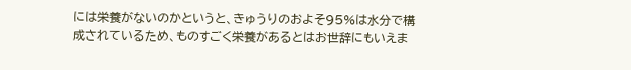には栄養がないのかというと、きゅうりのおよそ95%は水分で構成されているため、ものすごく栄養があるとはお世辞にもいえま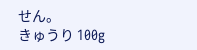せん。
きゅうり 100g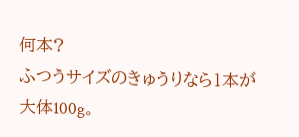何本?
ふつうサイズのきゅうりなら1本が大体100g。